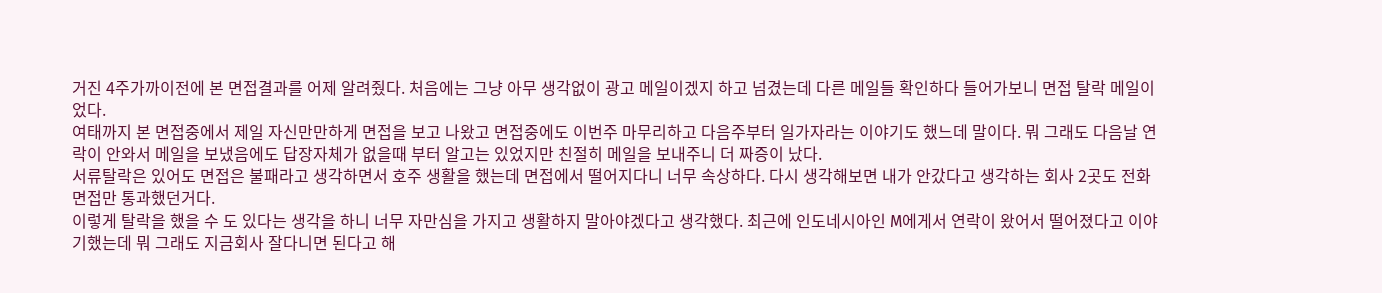거진 4주가까이전에 본 면접결과를 어제 알려줬다. 처음에는 그냥 아무 생각없이 광고 메일이겠지 하고 넘겼는데 다른 메일들 확인하다 들어가보니 면접 탈락 메일이었다.
여태까지 본 면접중에서 제일 자신만만하게 면접을 보고 나왔고 면접중에도 이번주 마무리하고 다음주부터 일가자라는 이야기도 했느데 말이다. 뭐 그래도 다음날 연락이 안와서 메일을 보냈음에도 답장자체가 없을때 부터 알고는 있었지만 친절히 메일을 보내주니 더 짜증이 났다.
서류탈락은 있어도 면접은 불패라고 생각하면서 호주 생활을 했는데 면접에서 떨어지다니 너무 속상하다. 다시 생각해보면 내가 안갔다고 생각하는 회사 2곳도 전화면접만 통과했던거다.
이렇게 탈락을 했을 수 도 있다는 생각을 하니 너무 자만심을 가지고 생활하지 말아야겠다고 생각했다. 최근에 인도네시아인 M에게서 연락이 왔어서 떨어졌다고 이야기했는데 뭐 그래도 지금회사 잘다니면 된다고 해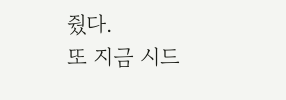줬다.
또 지금 시드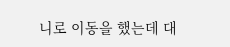니로 이동을 했는데 대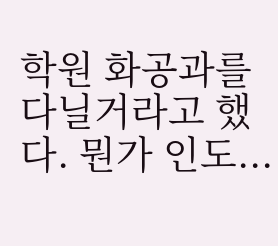학원 화공과를 다닐거라고 했다. 뭔가 인도...